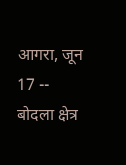आगरा, जून 17 -- बोदला क्षेत्र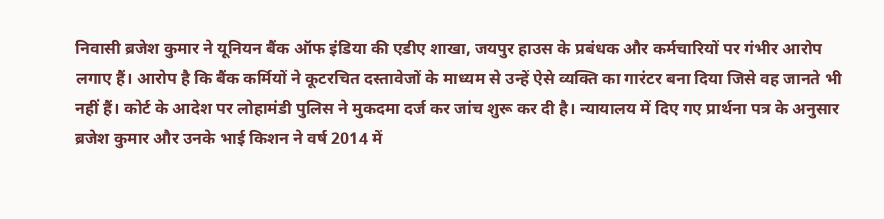निवासी ब्रजेश कुमार ने यूनियन बैंक ऑफ इंडिया की एडीए शाखा, जयपुर हाउस के प्रबंधक और कर्मचारियों पर गंभीर आरोप लगाए हैं। आरोप है कि बैंक कर्मियों ने कूटरचित दस्तावेजों के माध्यम से उन्हें ऐसे व्यक्ति का गारंटर बना दिया जिसे वह जानते भी नहीं हैं। कोर्ट के आदेश पर लोहामंडी पुलिस ने मुकदमा दर्ज कर जांच शुरू कर दी है। न्यायालय में दिए गए प्रार्थना पत्र के अनुसार ब्रजेश कुमार और उनके भाई किशन ने वर्ष 2014 में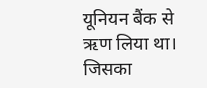यूनियन बैंक से ऋण लिया था। जिसका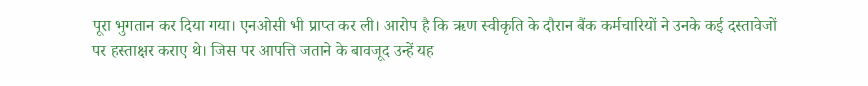पूरा भुगतान कर दिया गया। एनओसी भी प्राप्त कर ली। आरोप है कि ऋण स्वीकृति के दौरान बैंक कर्मचारियों ने उनके कई दस्तावेजों पर हस्ताक्षर कराए थे। जिस पर आपत्ति जताने के बावजूद उन्हें यह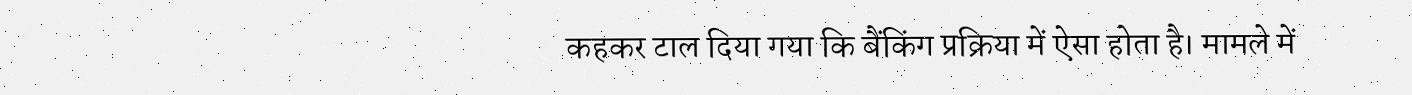कहकर टाल दिया गया कि बैंकिंग प्रक्रिया में ऐसा होता है। मामले में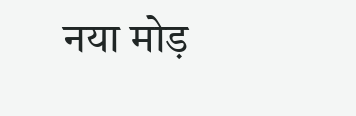नया मोड़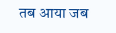तब आया जब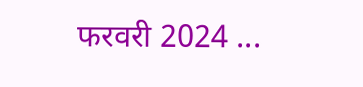फरवरी 2024 ...